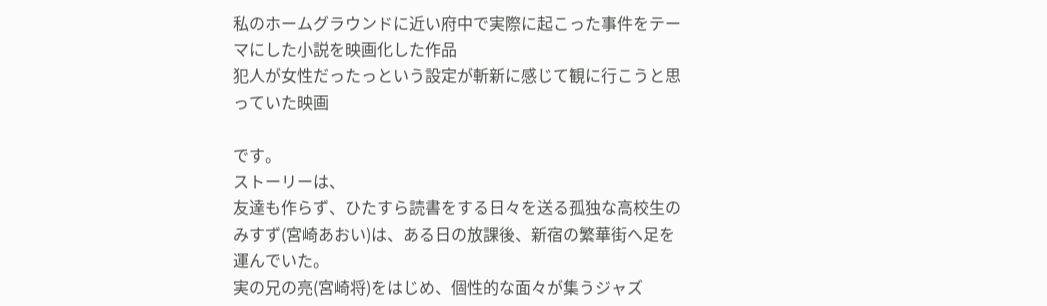私のホームグラウンドに近い府中で実際に起こった事件をテーマにした小説を映画化した作品
犯人が女性だったっという設定が斬新に感じて観に行こうと思っていた映画

です。
ストーリーは、
友達も作らず、ひたすら読書をする日々を送る孤独な高校生のみすず(宮崎あおい)は、ある日の放課後、新宿の繁華街へ足を運んでいた。
実の兄の亮(宮崎将)をはじめ、個性的な面々が集うジャズ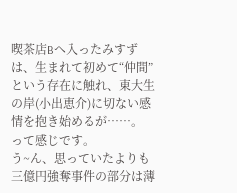喫茶店Bへ入ったみすずは、生まれて初めて“仲間”という存在に触れ、東大生の岸(小出恵介)に切ない感情を抱き始めるが……。
って感じです。
う~ん、思っていたよりも三億円強奪事件の部分は薄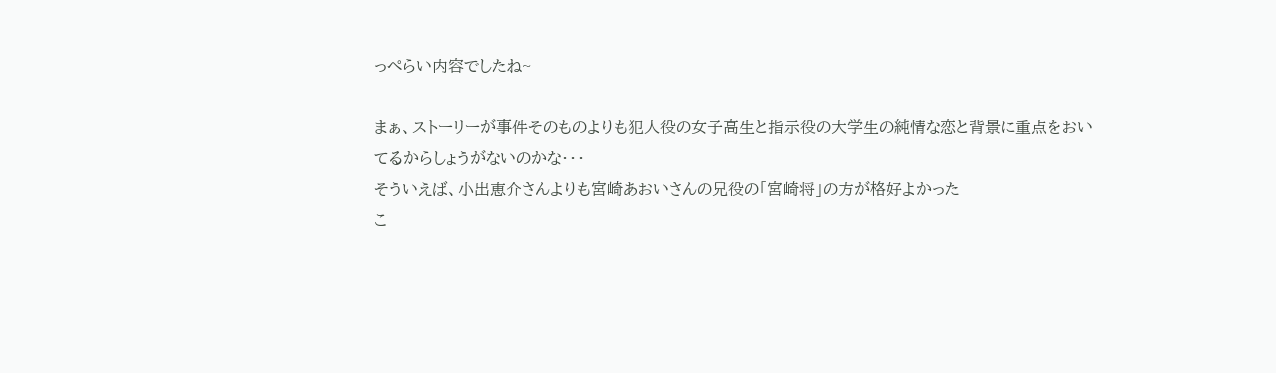っぺらい内容でしたね~

まぁ、ストーリーが事件そのものよりも犯人役の女子高生と指示役の大学生の純情な恋と背景に重点をおいてるからしょうがないのかな・・・
そういえば、小出恵介さんよりも宮崎あおいさんの兄役の「宮崎将」の方が格好よかった
こ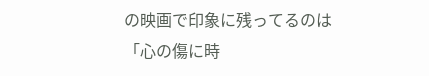の映画で印象に残ってるのは
「心の傷に時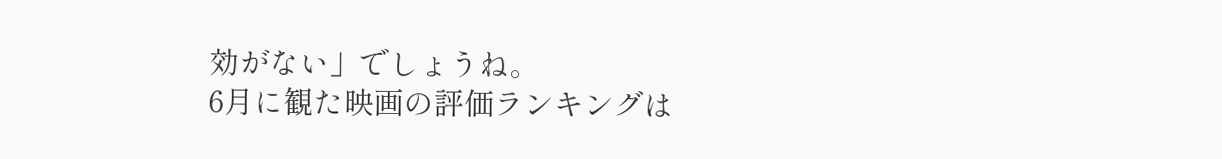効がない」でしょうね。
6月に観た映画の評価ランキングは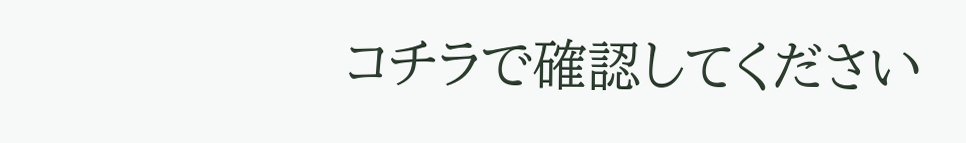コチラで確認してください